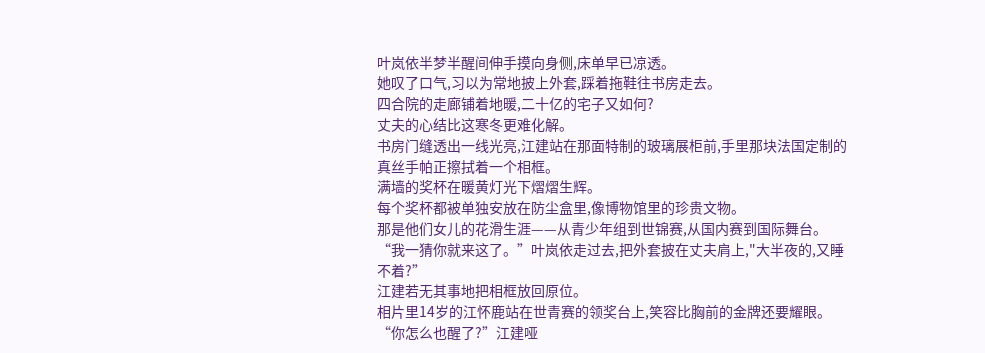叶岚依半梦半醒间伸手摸向身侧,床单早已凉透。
她叹了口气,习以为常地披上外套,踩着拖鞋往书房走去。
四合院的走廊铺着地暖,二十亿的宅子又如何?
丈夫的心结比这寒冬更难化解。
书房门缝透出一线光亮,江建站在那面特制的玻璃展柜前,手里那块法国定制的真丝手帕正擦拭着一个相框。
满墙的奖杯在暖黄灯光下熠熠生辉。
每个奖杯都被单独安放在防尘盒里,像博物馆里的珍贵文物。
那是他们女儿的花滑生涯——从青少年组到世锦赛,从国内赛到国际舞台。
“我一猜你就来这了。”叶岚依走过去,把外套披在丈夫肩上,"大半夜的,又睡不着?”
江建若无其事地把相框放回原位。
相片里14岁的江怀鹿站在世青赛的领奖台上,笑容比胸前的金牌还要耀眼。
“你怎么也醒了?”江建哑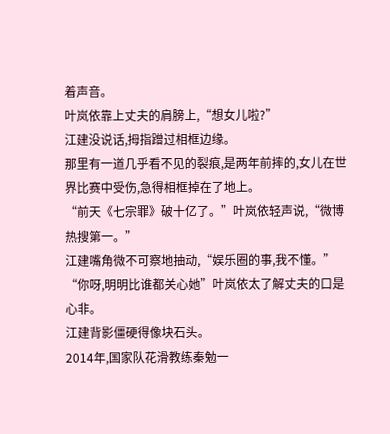着声音。
叶岚依靠上丈夫的肩膀上,“想女儿啦?”
江建没说话,拇指蹭过相框边缘。
那里有一道几乎看不见的裂痕,是两年前摔的,女儿在世界比赛中受伤,急得相框掉在了地上。
“前天《七宗罪》破十亿了。”叶岚依轻声说,“微博热搜第一。”
江建嘴角微不可察地抽动,“娱乐圈的事,我不懂。”
“你呀,明明比谁都关心她”叶岚依太了解丈夫的口是心非。
江建背影僵硬得像块石头。
2014年,国家队花滑教练秦勉一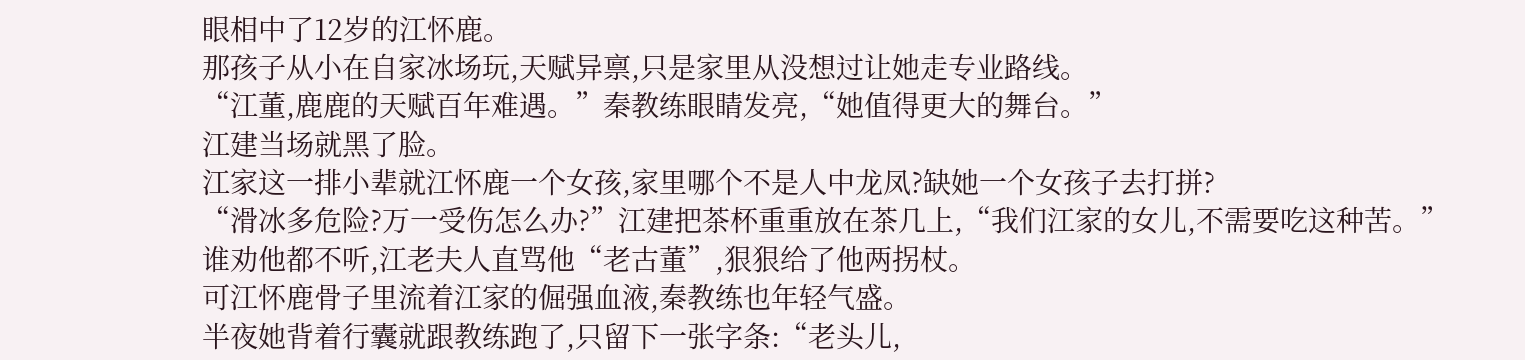眼相中了12岁的江怀鹿。
那孩子从小在自家冰场玩,天赋异禀,只是家里从没想过让她走专业路线。
“江董,鹿鹿的天赋百年难遇。”秦教练眼睛发亮,“她值得更大的舞台。”
江建当场就黑了脸。
江家这一排小辈就江怀鹿一个女孩,家里哪个不是人中龙凤?缺她一个女孩子去打拼?
“滑冰多危险?万一受伤怎么办?”江建把茶杯重重放在茶几上,“我们江家的女儿,不需要吃这种苦。”
谁劝他都不听,江老夫人直骂他“老古董”,狠狠给了他两拐杖。
可江怀鹿骨子里流着江家的倔强血液,秦教练也年轻气盛。
半夜她背着行囊就跟教练跑了,只留下一张字条:“老头儿,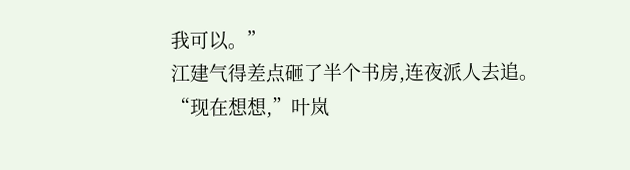我可以。”
江建气得差点砸了半个书房,连夜派人去追。
“现在想想,”叶岚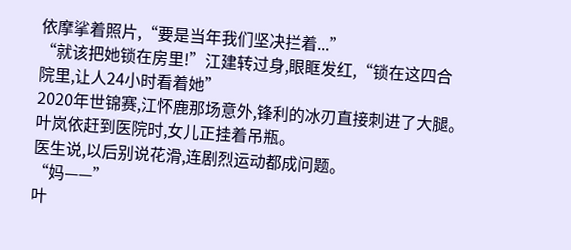依摩挲着照片,“要是当年我们坚决拦着...”
“就该把她锁在房里!”江建转过身,眼眶发红,“锁在这四合院里,让人24小时看着她”
2020年世锦赛,江怀鹿那场意外,锋利的冰刃直接刺进了大腿。
叶岚依赶到医院时,女儿正挂着吊瓶。
医生说,以后别说花滑,连剧烈运动都成问题。
“妈——”
叶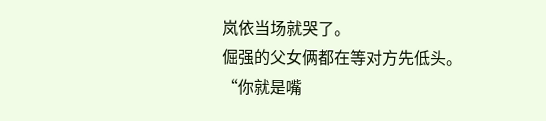岚依当场就哭了。
倔强的父女俩都在等对方先低头。
“你就是嘴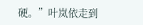硬。”叶岚依走到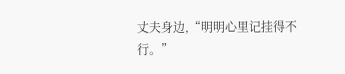丈夫身边,“明明心里记挂得不行。”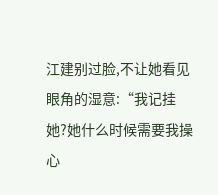江建别过脸,不让她看见眼角的湿意:“我记挂她?她什么时候需要我操心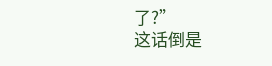了?”
这话倒是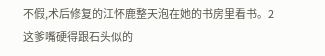不假,术后修复的江怀鹿整天泡在她的书房里看书。2
这爹嘴硬得跟石头似的